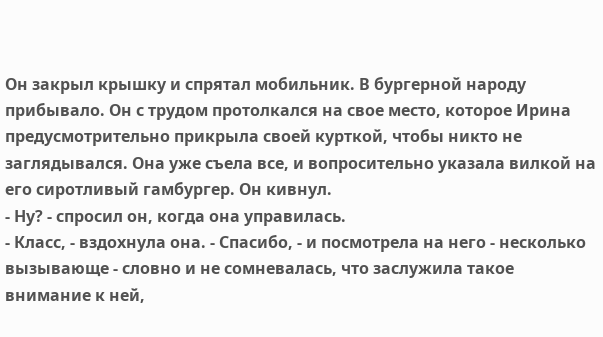Он закрыл крышку и спрятал мобильник. В бургерной народу прибывало. Он с трудом протолкался на свое место, которое Ирина предусмотрительно прикрыла своей курткой, чтобы никто не заглядывался. Она уже съела все, и вопросительно указала вилкой на его сиротливый гамбургер. Он кивнул.
- Ну? - спросил он, когда она управилась.
- Класс, - вздохнула она. - Спасибо, - и посмотрела на него - несколько вызывающе - словно и не сомневалась, что заслужила такое внимание к ней,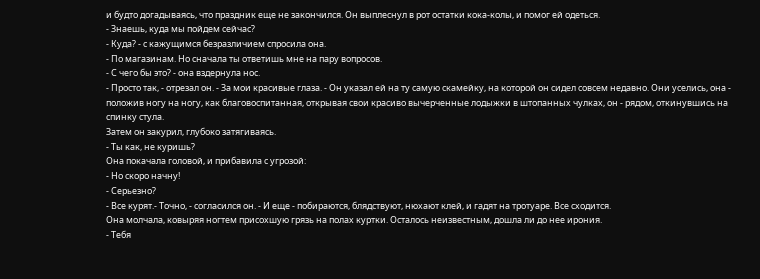и будто догадываясь, что праздник еще не закончился. Он выплеснул в рот остатки кока-колы, и помог ей одеться.
- Знаешь, куда мы пойдем сейчас?
- Куда? - с кажущимся безразличием спросила она.
- По магазинам. Но сначала ты ответишь мне на пару вопросов.
- С чего бы это? - она вздернула нос.
- Просто так, - отрезал он. - За мои красивые глаза. - Он указал ей на ту самую скамейку, на которой он сидел совсем недавно. Они уселись, она - положив ногу на ногу, как благовоспитанная, открывая свои красиво вычерченные лодыжки в штопанных чулках, он - рядом, откинувшись на спинку стула.
Затем он закурил, глубоко затягиваясь.
- Ты как, не куришь?
Она покачала головой, и прибавила с угрозой:
- Но скоро начну!
- Серьезно?
- Все курят.- Точно, - согласился он. - И еще - побираются, блядствуют, нюхают клей, и гадят на тротуаре. Все сходится.
Она молчала, ковыряя ногтем присохшую грязь на полах куртки. Осталось неизвестным, дошла ли до нее ирония.
- Тебя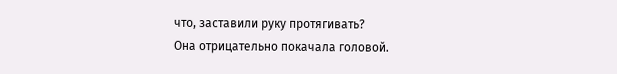что, заставили руку протягивать?
Она отрицательно покачала головой.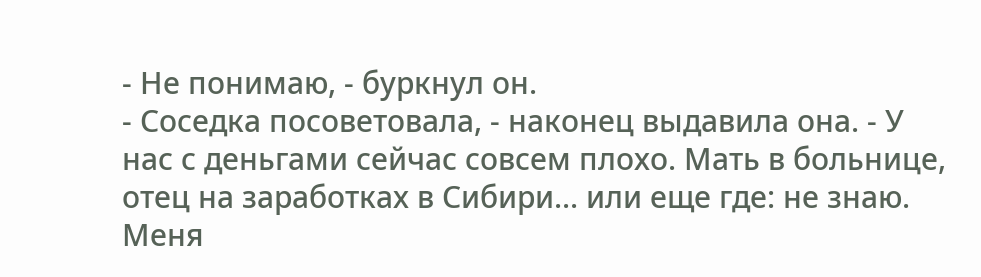- Не понимаю, - буркнул он.
- Соседка посоветовала, - наконец выдавила она. - У нас с деньгами сейчас совсем плохо. Мать в больнице, отец на заработках в Сибири... или еще где: не знаю. Меня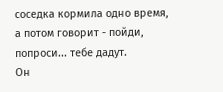соседка кормила одно время, а потом говорит - пойди, попроси... тебе дадут.
Он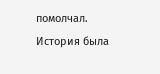помолчал. История была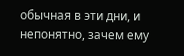обычная в эти дни, и непонятно, зачем ему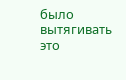было вытягивать это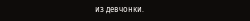из девчонки.